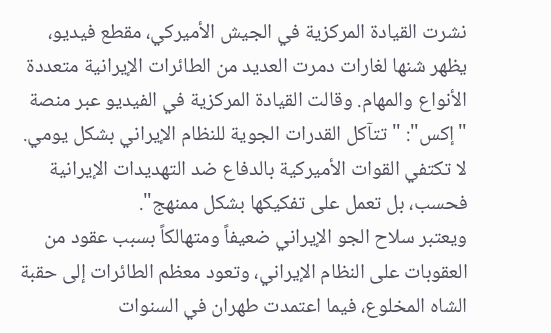نشرت القيادة المركزية في الجيش الأميركي، مقطع فيديو، يظهر شنها لغارات دمرت العديد من الطائرات الإيرانية متعددة الأنواع والمهام. وقالت القيادة المركزية في الفيديو عبر منصة "إكس": "تتآكل القدرات الجوية للنظام الإيراني بشكل يومي. لا تكتفي القوات الأميركية بالدفاع ضد التهديدات الإيرانية فحسب، بل تعمل على تفكيكها بشكل ممنهج".
ويعتبر سلاح الجو الإيراني ضعيفاً ومتهالكاً بسبب عقود من العقوبات على النظام الإيراني، وتعود معظم الطائرات إلى حقبة الشاه المخلوع، فيما اعتمدت طهران في السنوات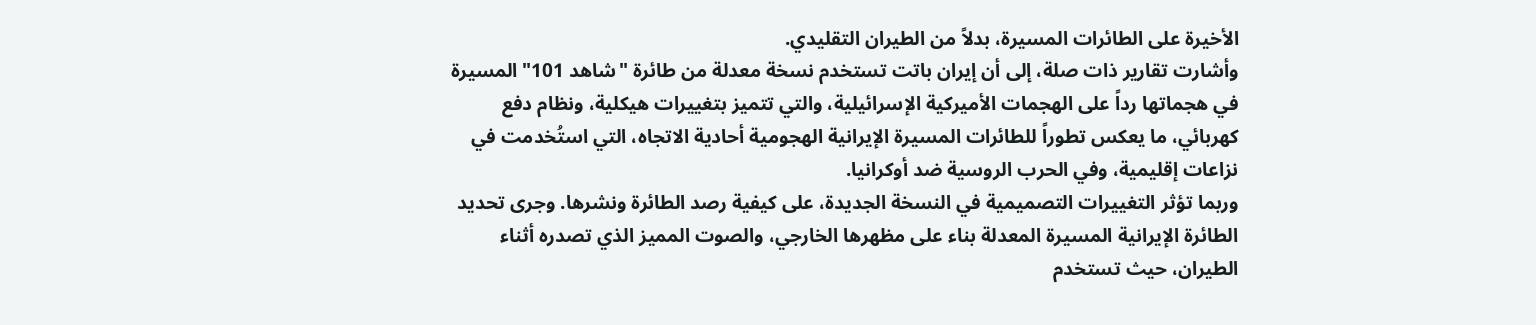الأخيرة على الطائرات المسيرة، بدلاً من الطيران التقليدي.
وأشارت تقارير ذات صلة، إلى أن إيران باتت تستخدم نسخة معدلة من طائرة "شاهد 101" المسيرة في هجماتها رداً على الهجمات الأميركية الإسرائيلية، والتي تتميز بتغييرات هيكلية، ونظام دفع كهربائي، ما يعكس تطوراً للطائرات المسيرة الإيرانية الهجومية أحادية الاتجاه، التي استُخدمت في نزاعات إقليمية، وفي الحرب الروسية ضد أوكرانيا.
وربما تؤثر التغييرات التصميمية في النسخة الجديدة، على كيفية رصد الطائرة ونشرها. وجرى تحديد الطائرة الإيرانية المسيرة المعدلة بناء على مظهرها الخارجي، والصوت المميز الذي تصدره أثناء الطيران، حيث تستخدم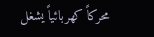محركاً كهربائياً يشغل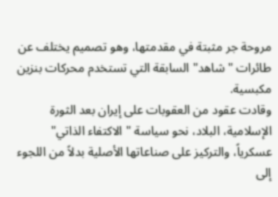مروحة جر مثبتة في مقدمتها، وهو تصميم يختلف عن طائرات "شاهد" السابقة التي تستخدم محركات بنزين مكبسية.
وقادت عقود من العقوبات على إيران بعد الثورة الإسلامية، البلاد، نحو سياسة "الاكتفاء الذاتي" عسكرياً، والتركيز على صناعاتها الأصلية بدلاً من اللجوء إلى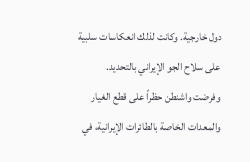دول خارجية. وكانت لذلك انعكاسات سلبية على سلاح الجو الإيراني بالتحديد.
وفرضت واشنطن حظراً على قطع الغيار والمعدات الخاصة بالطائرات الإيرانية، في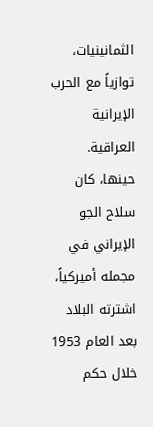الثمانينيات، توازياً مع الحرب الإيرانية العراقية. حينها، كان سلاح الجو الإيراني في مجمله أميركياً، اشترته البلاد بعد العام 1953 خلال حكم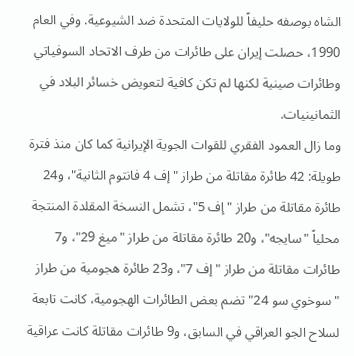الشاه بوصفه حليفاً للولايات المتحدة ضد الشيوعية. وفي العام 1990، حصلت إيران على طائرات من طرف الاتحاد السوفياتي وطائرات صينية لكنها لم تكن كافية لتعويض خسائر البلاد في الثمانينيات.
وما زال العمود الفقري للقوات الجوية الإيرانية كما كان منذ فترة طويلة: 42 طائرة مقاتلة من طراز "إف 4 فانتوم الثانية"، و24 طائرة مقاتلة من طراز "إف 5"، تشمل النسخة المقلدة المنتجة محلياً "سايجه"، و20 طائرة مقاتلة من طراز "ميغ 29"، و7 طائرات مقاتلة من طراز "إف 7"، و23 طائرة هجومية من طراز "سوخوي سو 24" تضم بعض الطائرات الهجومية، كانت تابعة لسلاح الجو العراقي في السابق، و9 طائرات مقاتلة كانت عراقية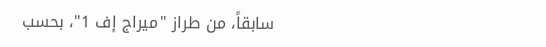سابقاً، من طراز "ميراج إف 1"، بحسب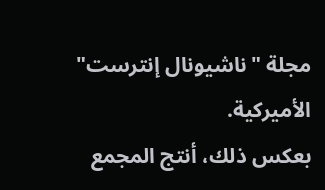مجلة "ناشيونال إنترست" الأميركية.
بعكس ذلك، أنتج المجمع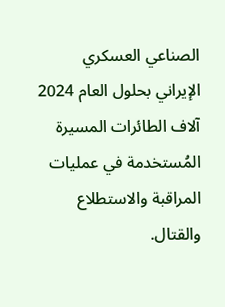الصناعي العسكري الإيراني بحلول العام 2024 آلاف الطائرات المسيرة المُستخدمة في عمليات المراقبة والاستطلاع والقتال.